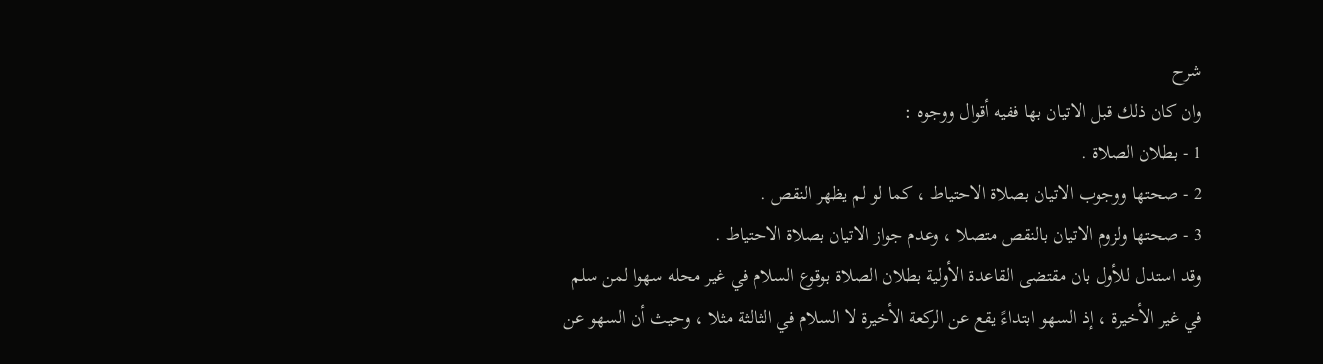شرح
وان كان ذلك قبل الاتيان بها ففيه أقوال ووجوه :
1 - بطلان الصلاة .
2 - صحتها ووجوب الاتيان بصلاة الاحتياط ، كما لو لم يظهر النقص .
3 - صحتها ولزوم الاتيان بالنقص متصلا ، وعدم جواز الاتيان بصلاة الاحتياط .
وقد استدل للأول بان مقتضى القاعدة الأولية بطلان الصلاة بوقوع السلام في غير محله سهوا لمن سلم في غير الأخيرة ، إذ السهو ابتداءً يقع عن الركعة الأخيرة لا السلام في الثالثة مثلا ، وحيث أن السهو عن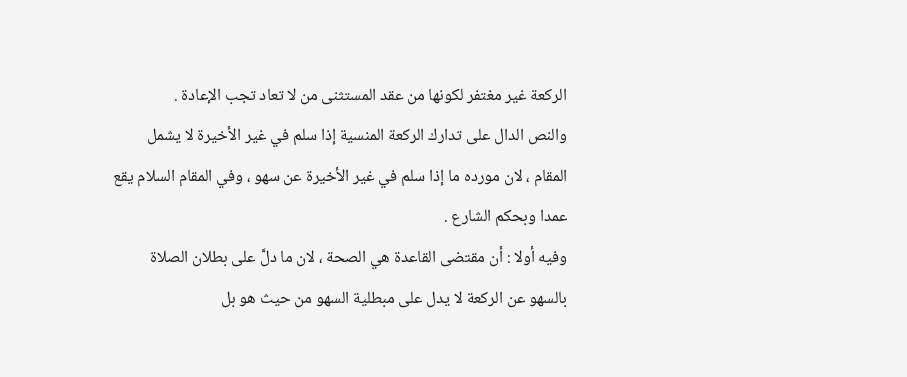الركعة غير مغتفر لكونها من عقد المستثنى من لا تعاد تجب الإعادة .
والنص الدال على تدارك الركعة المنسية إذا سلم في غير الأخيرة لا يشمل المقام ، لان مورده ما إذا سلم في غير الأخيرة عن سهو ، وفي المقام السلام يقع عمدا وبحكم الشارع .
وفيه أولا : أن مقتضى القاعدة هي الصحة ، لان ما دلَّ على بطلان الصلاة بالسهو عن الركعة لا يدل على مبطلية السهو من حيث هو بل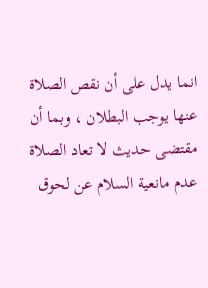انما يدل على أن نقص الصلاة عنها يوجب البطلان ، وبما أن مقتضى حديث لا تعاد الصلاة عدم مانعية السلام عن لحوق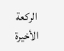الركعة الأخيرة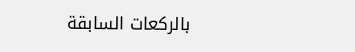بالركعات السابقة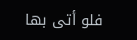فلو أتى بها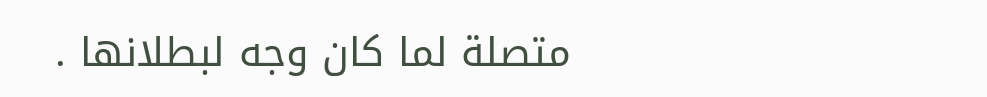متصلة لما كان وجه لبطلانها .